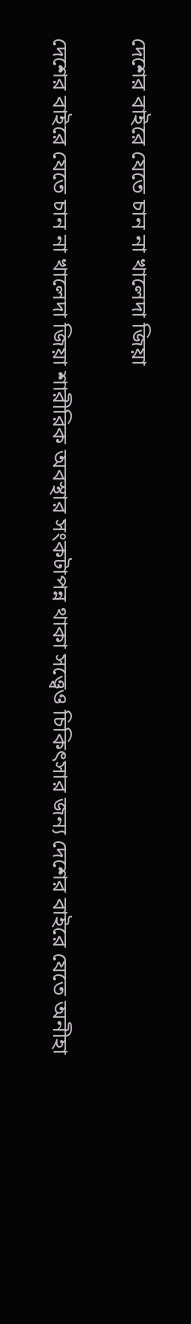দেশের বাইরে যেতে চান না খালেদা জিয়া

দেশের বাইরে যেতে চান না খালেদা জিয়া শারীরিক অবস্থার সংকটাপন্ন থাকা সত্ত্বেও চিকিৎসার জন্য দেশের বাইরে যেতে অনীহা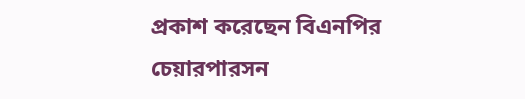প্রকাশ করেছেন বিএনপির চেয়ারপারসন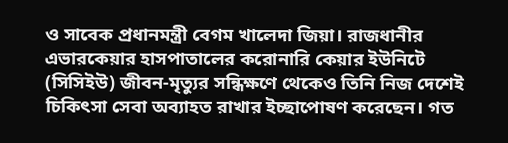ও সাবেক প্রধানমন্ত্রী বেগম খালেদা জিয়া। রাজধানীর এভারকেয়ার হাসপাতালের করোনারি কেয়ার ইউনিটে (সিসিইউ) জীবন-মৃত্যুর সন্ধিক্ষণে থেকেও তিনি নিজ দেশেই চিকিৎসা সেবা অব্যাহত রাখার ইচ্ছাপোষণ করেছেন। গত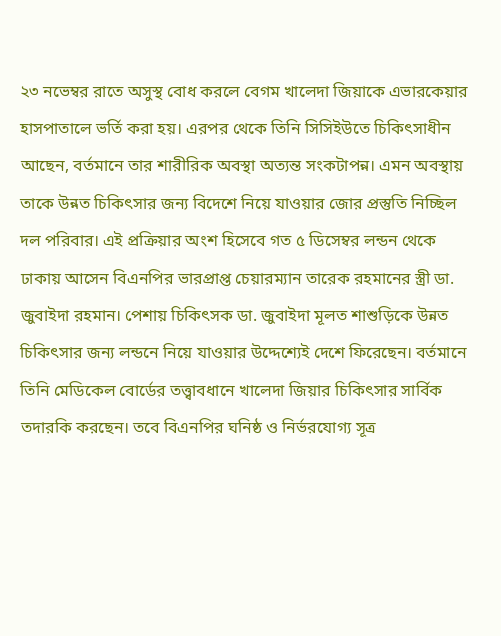২৩ নভেম্বর রাতে অসুস্থ বোধ করলে বেগম খালেদা জিয়াকে এভারকেয়ার হাসপাতালে ভর্তি করা হয়। এরপর থেকে তিনি সিসিইউতে চিকিৎসাধীন আছেন, বর্তমানে তার শারীরিক অবস্থা অত্যন্ত সংকটাপন্ন। এমন অবস্থায় তাকে উন্নত চিকিৎসার জন্য বিদেশে নিয়ে যাওয়ার জোর প্রস্তুতি নিচ্ছিল দল পরিবার। এই প্রক্রিয়ার অংশ হিসেবে গত ৫ ডিসেম্বর লন্ডন থেকে ঢাকায় আসেন বিএনপির ভারপ্রাপ্ত চেয়ারম্যান তারেক রহমানের স্ত্রী ডা. জুবাইদা রহমান। পেশায় চিকিৎসক ডা. জুবাইদা মূলত শাশুড়িকে উন্নত চিকিৎসার জন্য লন্ডনে নিয়ে যাওয়ার উদ্দেশ্যেই দেশে ফিরেছেন। বর্তমানে তিনি মেডিকেল বোর্ডের তত্ত্বাবধানে খালেদা জিয়ার চিকিৎসার সার্বিক তদারকি করছেন। তবে বিএনপির ঘনিষ্ঠ ও নির্ভরযোগ্য সূত্র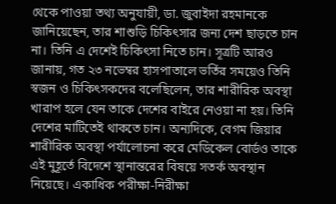থেকে পাওয়া তথ্য অনুযায়ী, ডা. জুবাইদা রহমানকে জানিয়েছেন, তার শাশুড়ি চিকিৎসার জন্য দেশ ছাড়তে চান না। তিনি এ দেশেই চিকিৎসা নিতে চান। সূত্রটি আরও জানায়, গত ২৩ নভেম্বর হাসপাতালে ভর্তির সময়েও তিনি স্বজন ও চিকিৎসকদের বলেছিলেন, তার শারীরিক অবস্থা খারাপ হলে যেন তাকে দেশের বাইরে নেওয়া না হয়। তিনি দেশের মাটিতেই থাকতে চান। অন্যদিকে, বেগম জিয়ার শারীরিক অবস্থা পর্যালোচনা করে মেডিকেল বোর্ডও তাকে এই মুহূর্তে বিদেশে স্থানান্তরের বিষয়ে সতর্ক অবস্থান নিয়েছে। একাধিক পরীক্ষা-নিরীক্ষা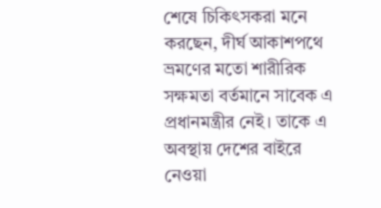শেষে চিকিৎসকরা মনে করছেন, দীর্ঘ আকাশপথে ভ্রমণের মতো শারীরিক সক্ষমতা বর্তমানে সাবেক এ প্রধানমন্ত্রীর নেই। তাকে এ অবস্থায় দেশের বাইরে নেওয়া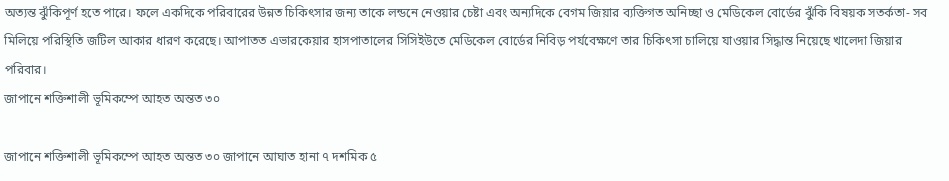অত্যন্ত ঝুঁকিপূর্ণ হতে পারে। ফলে একদিকে পরিবারের উন্নত চিকিৎসার জন্য তাকে লন্ডনে নেওয়ার চেষ্টা এবং অন্যদিকে বেগম জিয়ার ব্যক্তিগত অনিচ্ছা ও মেডিকেল বোর্ডের ঝুঁকি বিষয়ক সতর্কতা- সব মিলিয়ে পরিস্থিতি জটিল আকার ধারণ করেছে। আপাতত এভারকেয়ার হাসপাতালের সিসিইউতে মেডিকেল বোর্ডের নিবিড় পর্যবেক্ষণে তার চিকিৎসা চালিয়ে যাওয়ার সিদ্ধান্ত নিয়েছে খালেদা জিয়ার পরিবার।
জাপানে শক্তিশালী ভূমিকম্পে আহত অন্তত ৩০

জাপানে শক্তিশালী ভূমিকম্পে আহত অন্তত ৩০ জাপানে আঘাত হানা ৭ দশমিক ৫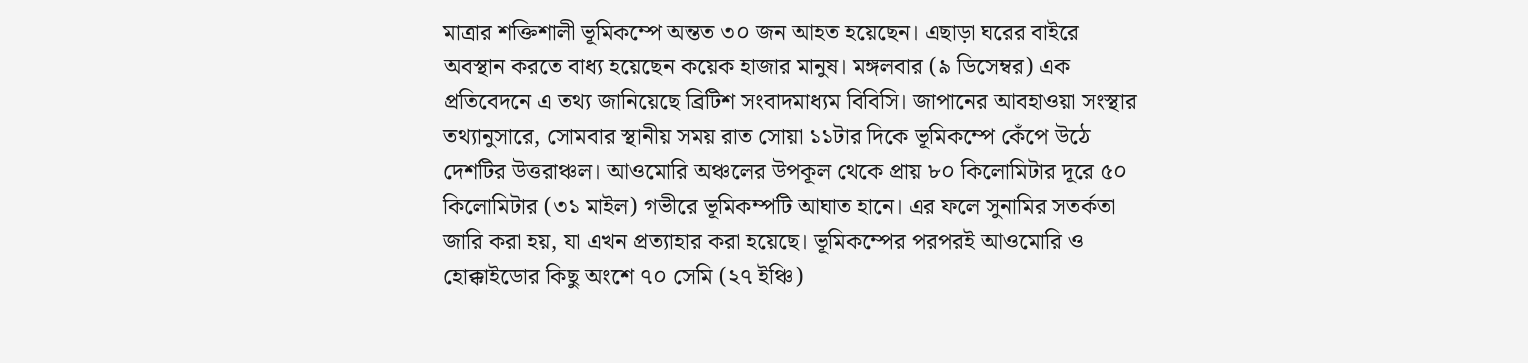মাত্রার শক্তিশালী ভূমিকম্পে অন্তত ৩০ জন আহত হয়েছেন। এছাড়া ঘরের বাইরে অবস্থান করতে বাধ্য হয়েছেন কয়েক হাজার মানুষ। মঙ্গলবার (৯ ডিসেম্বর) এক প্রতিবেদনে এ তথ্য জানিয়েছে ব্রিটিশ সংবাদমাধ্যম বিবিসি। জাপানের আবহাওয়া সংস্থার তথ্যানুসারে, সোমবার স্থানীয় সময় রাত সোয়া ১১টার দিকে ভূমিকম্পে কেঁপে উঠে দেশটির উত্তরাঞ্চল। আওমোরি অঞ্চলের উপকূল থেকে প্রায় ৮০ কিলোমিটার দূরে ৫০ কিলোমিটার (৩১ মাইল) গভীরে ভূমিকম্পটি আঘাত হানে। এর ফলে সুনামির সতর্কতা জারি করা হয়, যা এখন প্রত্যাহার করা হয়েছে। ভূমিকম্পের পরপরই আওমোরি ও হোক্কাইডোর কিছু অংশে ৭০ সেমি (২৭ ইঞ্চি)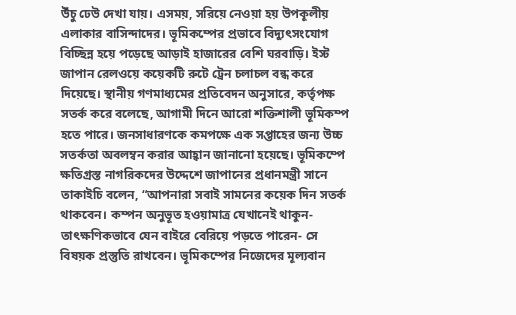উঁচু ঢেউ দেখা যায়। এসময়, সরিয়ে নেওয়া হয় উপকূলীয় এলাকার বাসিন্দাদের। ভূমিকম্পের প্রভাবে বিদ্যুৎসংযোগ বিচ্ছিন্ন হয়ে পড়েছে আড়াই হাজারের বেশি ঘরবাড়ি। ইস্ট জাপান রেলওয়ে কয়েকটি রুটে ট্রেন চলাচল বন্ধ করে দিয়েছে। স্থানীয় গণমাধ্যমের প্রতিবেদন অনুসারে, কর্তৃপক্ষ সতর্ক করে বলেছে, আগামী দিনে আরো শক্তিশালী ভূমিকম্প হতে পারে। জনসাধারণকে কমপক্ষে এক সপ্তাহের জন্য উচ্চ সতর্কতা অবলম্বন করার আহ্বান জানানো হয়েছে। ভূমিকম্পে ক্ষতিগ্রস্ত নাগরিকদের উদ্দেশে জাপানের প্রধানমন্ত্রী সানে তাকাইচি বলেন, “আপনারা সবাই সামনের কয়েক দিন সতর্ক থাকবেন। কম্পন অনুভূত হওয়ামাত্র যেখানেই থাকুন- তাৎক্ষণিকভাবে যেন বাইরে বেরিয়ে পড়তে পারেন- সে বিষয়ক প্রস্তুতি রাখবেন। ভূমিকম্পের নিজেদের মূল্যবান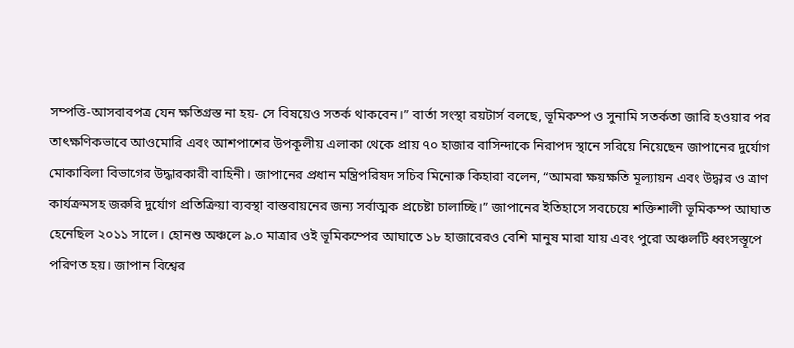সম্পত্তি-আসবাবপত্র যেন ক্ষতিগ্রস্ত না হয়- সে বিষয়েও সতর্ক থাকবেন।” বার্তা সংস্থা রয়টার্স বলছে, ভূমিকম্প ও সুনামি সতর্কতা জারি হওয়ার পর তাৎক্ষণিকভাবে আওমোরি এবং আশপাশের উপকূলীয় এলাকা থেকে প্রায় ৭০ হাজার বাসিন্দাকে নিরাপদ স্থানে সরিয়ে নিয়েছেন জাপানের দুর্যোগ মোকাবিলা বিভাগের উদ্ধারকারী বাহিনী। জাপানের প্রধান মন্ত্রিপরিষদ সচিব মিনোরু কিহারা বলেন, “আমরা ক্ষয়ক্ষতি মূল্যায়ন এবং উদ্ধার ও ত্রাণ কার্যক্রমসহ জরুরি দুর্যোগ প্রতিক্রিয়া ব্যবস্থা বাস্তবায়নের জন্য সর্বাত্মক প্রচেষ্টা চালাচ্ছি।” জাপানের ইতিহাসে সবচেয়ে শক্তিশালী ভূমিকম্প আঘাত হেনেছিল ২০১১ সালে। হোনশু অঞ্চলে ৯.০ মাত্রার ওই ভূমিকম্পের আঘাতে ১৮ হাজারেরও বেশি মানুষ মারা যায় এবং পুরো অঞ্চলটি ধ্বংসস্তূপে পরিণত হয়। জাপান বিশ্বের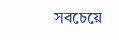সবচেয়ে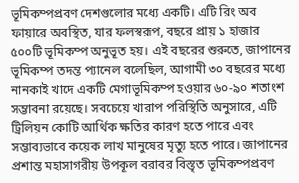ভূমিকম্পপ্রবণ দেশগুলোর মধ্যে একটি। এটি রিং অব ফায়ারে অবস্থিত, যার ফলস্বরূপ, বছরে প্রায় ১ হাজার ৫০০টি ভূমিকম্প অনুভূত হয়। এই বছরের শুরুতে, জাপানের ভূমিকম্প তদন্ত প্যানেল বলেছিল, আগামী ৩০ বছরের মধ্যে নানকাই খাদে একটি মেগাভূমিকম্প হওয়ার ৬০-৯০ শতাংশ সম্ভাবনা রয়েছে। সবচেয়ে খারাপ পরিস্থিতি অনুসারে, এটি ট্রিলিয়ন কোটি আর্থিক ক্ষতির কারণ হতে পারে এবং সম্ভাব্যভাবে কয়েক লাখ মানুষের মৃত্যু হতে পারে। জাপানের প্রশান্ত মহাসাগরীয় উপকূল বরাবর বিস্তৃত ভূমিকম্পপ্রবণ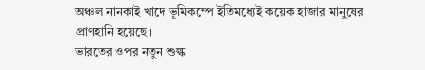অঞ্চল নানকাই খাদে ভূমিকম্পে ইতিমধ্যেই কয়েক হাজার মানুষের প্রাণহানি হয়েছে।
ভারতের ওপর নতুন শুল্ক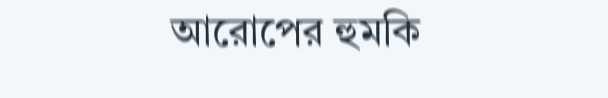আরোপের হুমকি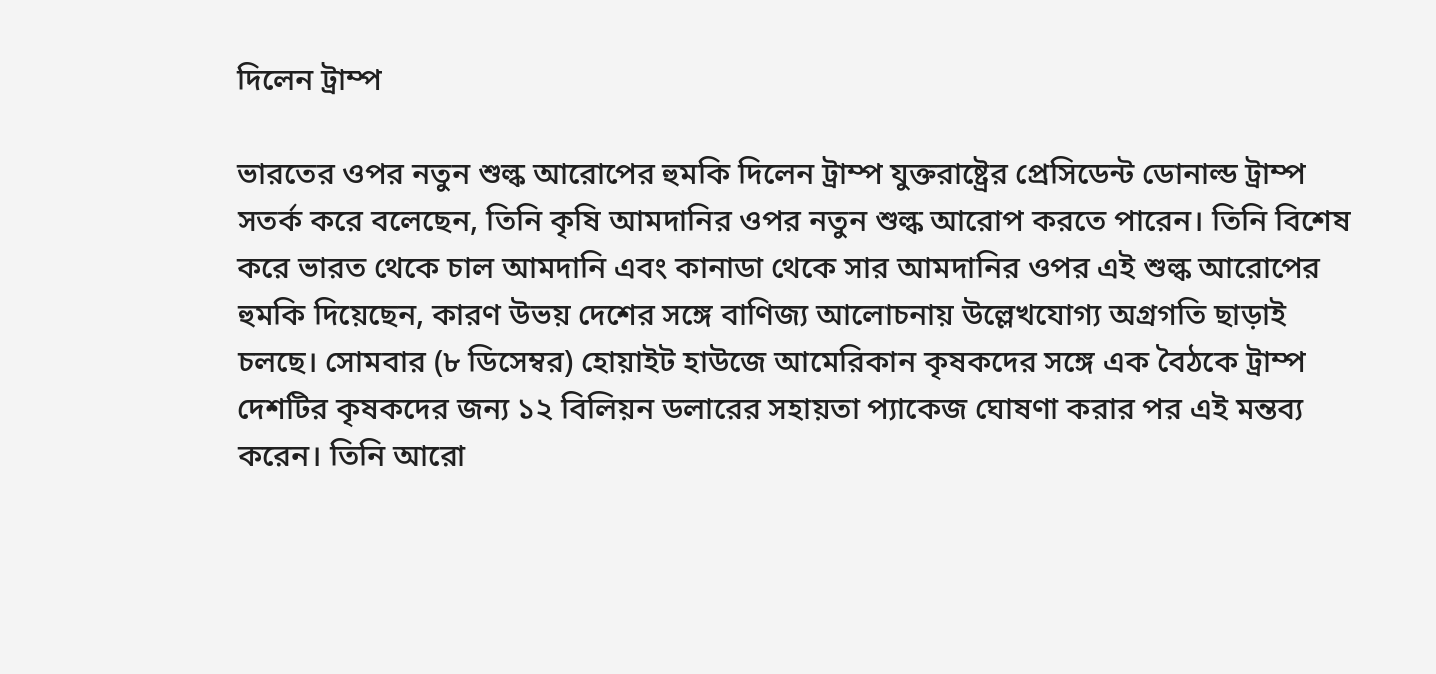দিলেন ট্রাম্প

ভারতের ওপর নতুন শুল্ক আরোপের হুমকি দিলেন ট্রাম্প যুক্তরাষ্ট্রের প্রেসিডেন্ট ডোনাল্ড ট্রাম্প সতর্ক করে বলেছেন, তিনি কৃষি আমদানির ওপর নতুন শুল্ক আরোপ করতে পারেন। তিনি বিশেষ করে ভারত থেকে চাল আমদানি এবং কানাডা থেকে সার আমদানির ওপর এই শুল্ক আরোপের হুমকি দিয়েছেন, কারণ উভয় দেশের সঙ্গে বাণিজ্য আলোচনায় উল্লেখযোগ্য অগ্রগতি ছাড়াই চলছে। সোমবার (৮ ডিসেম্বর) হোয়াইট হাউজে আমেরিকান কৃষকদের সঙ্গে এক বৈঠকে ট্রাম্প দেশটির কৃষকদের জন্য ১২ বিলিয়ন ডলারের সহায়তা প্যাকেজ ঘোষণা করার পর এই মন্তব্য করেন। তিনি আরো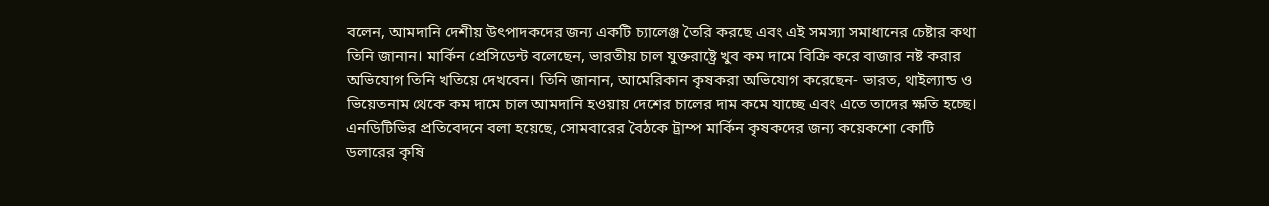বলেন, আমদানি দেশীয় উৎপাদকদের জন্য একটি চ্যালেঞ্জ তৈরি করছে এবং এই সমস্যা সমাধানের চেষ্টার কথা তিনি জানান। মার্কিন প্রেসিডেন্ট বলেছেন, ভারতীয় চাল যুক্তরাষ্ট্রে খুব কম দামে বিক্রি করে বাজার নষ্ট করার অভিযোগ তিনি খতিয়ে দেখবেন। তিনি জানান, আমেরিকান কৃষকরা অভিযোগ করেছেন- ভারত, থাইল্যান্ড ও ভিয়েতনাম থেকে কম দামে চাল আমদানি হওয়ায় দেশের চালের দাম কমে যাচ্ছে এবং এতে তাদের ক্ষতি হচ্ছে। এনডিটিভির প্রতিবেদনে বলা হয়েছে, সোমবারের বৈঠকে ট্রাম্প মার্কিন কৃষকদের জন্য কয়েকশো কোটি ডলারের কৃষি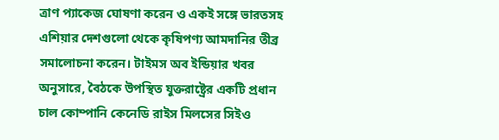ত্রাণ প্যাকেজ ঘোষণা করেন ও একই সঙ্গে ভারতসহ এশিয়ার দেশগুলো থেকে কৃষিপণ্য আমদানির তীব্র সমালোচনা করেন। টাইমস অব ইন্ডিয়ার খবর অনুসারে, বৈঠকে উপস্থিত যুক্তরাষ্ট্রের একটি প্রধান চাল কোম্পানি কেনেডি রাইস মিলসের সিইও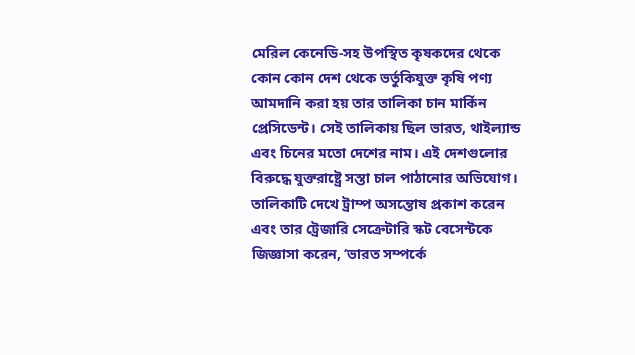মেরিল কেনেডি-সহ উপস্থিত কৃষকদের থেকে কোন কোন দেশ থেকে ভর্তুকিযুক্ত কৃষি পণ্য আমদানি করা হয় তার তালিকা চান মার্কিন প্রেসিডেন্ট। সেই তালিকায় ছিল ভারত, থাইল্যান্ড এবং চিনের মতো দেশের নাম। এই দেশগুলোর বিরুদ্ধে যুক্তরাষ্ট্রে সস্তা চাল পাঠানোর অভিযোগ। তালিকাটি দেখে ট্রাম্প অসন্তোষ প্রকাশ করেন এবং তার ট্রেজারি সেক্রেটারি স্কট বেসেন্টকে জিজ্ঞাসা করেন, ‘ভারত সম্পর্কে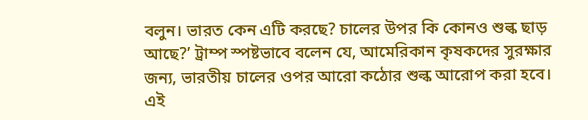বলুন। ভারত কেন এটি করছে? চালের উপর কি কোনও শুল্ক ছাড় আছে?’ ট্রাম্প স্পষ্টভাবে বলেন যে, আমেরিকান কৃষকদের সুরক্ষার জন্য, ভারতীয় চালের ওপর আরো কঠোর শুল্ক আরোপ করা হবে। এই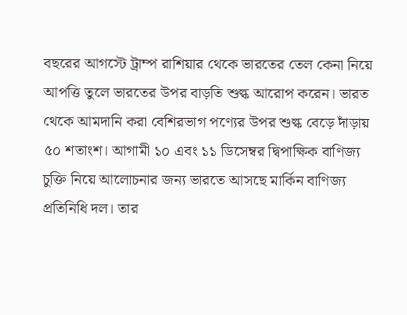বছরের আগস্টে ট্রাম্প রাশিয়ার থেকে ভারতের তেল কেনা নিয়ে আপত্তি তুলে ভারতের উপর বাড়তি শুল্ক আরোপ করেন। ভারত থেকে আমদানি করা বেশিরভাগ পণ্যের উপর শুল্ক বেড়ে দাঁড়ায় ৫০ শতাংশ। আগামী ১০ এবং ১১ ডিসেম্বর দ্বিপাক্ষিক বাণিজ্য চুক্তি নিয়ে আলোচনার জন্য ভারতে আসছে মার্কিন বাণিজ্য প্রতিনিধি দল। তার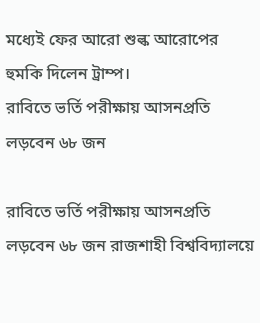মধ্যেই ফের আরো শুল্ক আরোপের হুমকি দিলেন ট্রাম্প।
রাবিতে ভর্তি পরীক্ষায় আসনপ্রতি লড়বেন ৬৮ জন

রাবিতে ভর্তি পরীক্ষায় আসনপ্রতি লড়বেন ৬৮ জন রাজশাহী বিশ্ববিদ্যালয়ে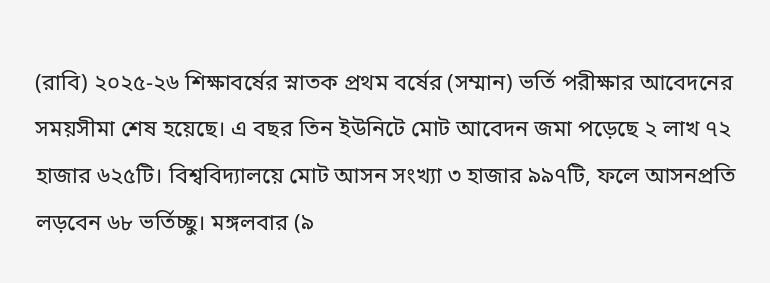(রাবি) ২০২৫-২৬ শিক্ষাবর্ষের স্নাতক প্রথম বর্ষের (সম্মান) ভর্তি পরীক্ষার আবেদনের সময়সীমা শেষ হয়েছে। এ বছর তিন ইউনিটে মোট আবেদন জমা পড়েছে ২ লাখ ৭২ হাজার ৬২৫টি। বিশ্ববিদ্যালয়ে মোট আসন সংখ্যা ৩ হাজার ৯৯৭টি, ফলে আসনপ্রতি লড়বেন ৬৮ ভর্তিচ্ছু। মঙ্গলবার (৯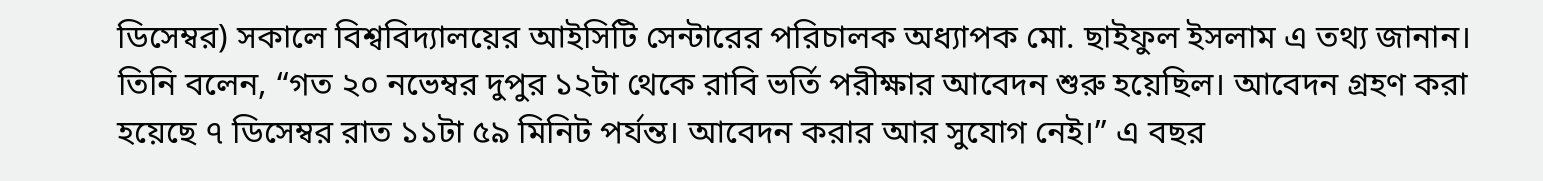ডিসেম্বর) সকালে বিশ্ববিদ্যালয়ের আইসিটি সেন্টারের পরিচালক অধ্যাপক মো. ছাইফুল ইসলাম এ তথ্য জানান। তিনি বলেন, “গত ২০ নভেম্বর দুপুর ১২টা থেকে রাবি ভর্তি পরীক্ষার আবেদন শুরু হয়েছিল। আবেদন গ্রহণ করা হয়েছে ৭ ডিসেম্বর রাত ১১টা ৫৯ মিনিট পর্যন্ত। আবেদন করার আর সুযোগ নেই।” এ বছর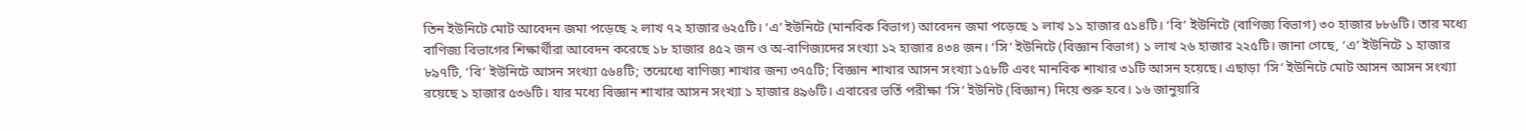তিন ইউনিটে মোট আবেদন জমা পড়েছে ২ লাখ ৭২ হাজার ৬২৫টি। ‘এ’ ইউনিটে (মানবিক বিভাগ) আবেদন জমা পড়েছে ১ লাখ ১১ হাজার ৫১৪টি। ‘বি’ ইউনিটে (বাণিজ্য বিভাগ) ৩০ হাজার ৮৮৬টি। তার মধ্যে বাণিজ্য বিভাগের শিক্ষার্থীরা আবেদন করেছে ১৮ হাজার ৪৫২ জন ও অ-বাণিজ্যদের সংখ্যা ১২ হাজার ৪৩৪ জন। ‘সি’ ইউনিটে (বিজ্ঞান বিভাগ) ১ লাখ ২৬ হাজার ২২৫টি। জানা গেছে, ‘এ’ ইউনিটে ১ হাজার ৮৯৭টি, ‘বি’ ইউনিটে আসন সংখ্যা ৫৬৪টি; তন্মেধ্যে বাণিজ্য শাখার জন্য ৩৭৫টি; বিজ্ঞান শাখার আসন সংখ্যা ১৫৮টি এবং মানবিক শাখার ৩১টি আসন হয়েছে। এছাড়া ‘সি’ ইউনিটে মোট আসন আসন সংখ্যা রয়েছে ১ হাজার ৫৩৬টি। যার মধ্যে বিজ্ঞান শাখার আসন সংখ্যা ১ হাজার ৪৯৬টি। এবারের ভর্তি পরীক্ষা ‘সি’ ইউনিট (বিজ্ঞান) দিয়ে শুরু হবে। ১৬ জানুয়ারি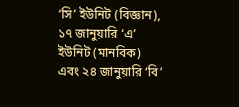‘সি’ ইউনিট (বিজ্ঞান), ১৭ জানুয়ারি ‘এ’ ইউনিট (মানবিক) এবং ২৪ জানুয়ারি ‘বি’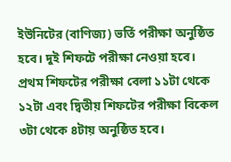ইউনিটের (বাণিজ্য) ভর্তি পরীক্ষা অনুষ্ঠিত হবে। দুই শিফটে পরীক্ষা নেওয়া হবে। প্রথম শিফটের পরীক্ষা বেলা ১১টা থেকে ১২টা এবং দ্বিতীয় শিফটের পরীক্ষা বিকেল ৩টা থেকে ৪টায় অনুষ্ঠিত হবে।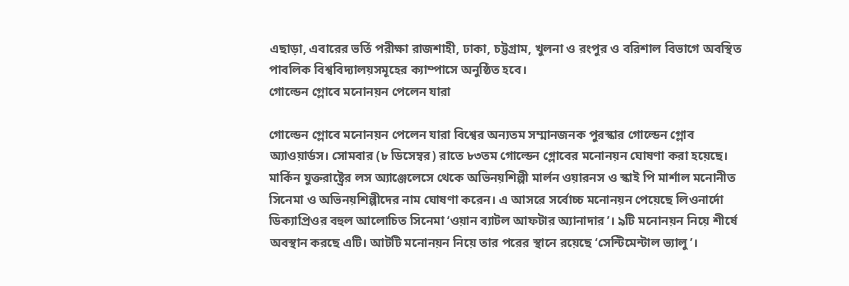এছাড়া, এবারের ভর্তি পরীক্ষা রাজশাহী, ঢাকা, চট্টগ্রাম, খুলনা ও রংপুর ও বরিশাল বিভাগে অবস্থিত পাবলিক বিশ্ববিদ্যালয়সমূহের ক্যাম্পাসে অনুষ্ঠিত হবে।
গোল্ডেন গ্লোবে মনোনয়ন পেলেন যারা

গোল্ডেন গ্লোবে মনোনয়ন পেলেন যারা বিশ্বের অন্যতম সম্মানজনক পুরস্কার গোল্ডেন গ্লোব অ্যাওয়ার্ডস। সোমবার (৮ ডিসেম্বর) রাতে ৮৩তম গোল্ডেন গ্লোবের মনোনয়ন ঘোষণা করা হয়েছে। মার্কিন যুক্তরাষ্ট্রের লস অ্যাঞ্জেলেসে থেকে অভিনয়শিল্পী মার্লন ওয়ারনস ও স্কাই পি মার্শাল মনোনীত সিনেমা ও অভিনয়শিল্পীদের নাম ঘোষণা করেন। এ আসরে সর্বোচ্চ মনোনয়ন পেয়েছে লিওনার্দো ডিক্যাপ্রিওর বহুল আলোচিত সিনেমা ‘ওয়ান ব্যাটল আফটার অ্যানাদার’। ৯টি মনোনয়ন নিয়ে শীর্ষে অবস্থান করছে এটি। আটটি মনোনয়ন নিয়ে তার পরের স্থানে রয়েছে ‘সেন্টিমেন্টাল ভ্যালু’।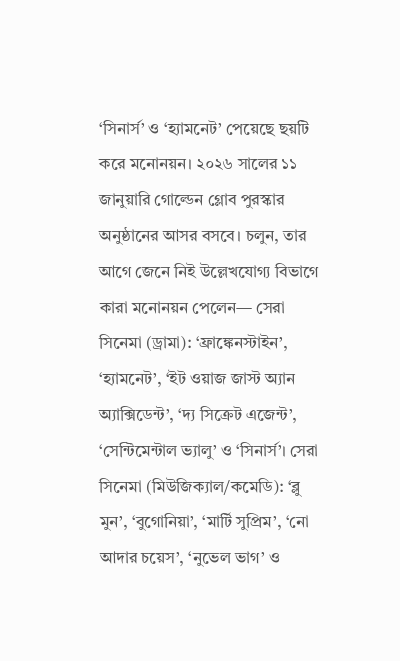‘সিনার্স’ ও ‘হ্যামনেট’ পেয়েছে ছয়টি করে মনোনয়ন। ২০২৬ সালের ১১ জানুয়ারি গোল্ডেন গ্লোব পুরস্কার অনুষ্ঠানের আসর বসবে। চলুন, তার আগে জেনে নিই উল্লেখযোগ্য বিভাগে কারা মনোনয়ন পেলেন— সেরা সিনেমা (ড্রামা): ‘ফ্রাঙ্কেনস্টাইন’, ‘হ্যামনেট’, ‘ইট ওয়াজ জাস্ট অ্যান অ্যাক্সিডেন্ট’, ‘দ্য সিক্রেট এজেন্ট’, ‘সেন্টিমেন্টাল ভ্যালু’ ও ‘সিনার্স’। সেরা সিনেমা (মিউজিক্যাল/কমেডি): ‘ব্লু মুন’, ‘বুগোনিয়া’, ‘মার্টি সুপ্রিম’, ‘নো আদার চয়েস’, ‘নুভেল ভাগ’ ও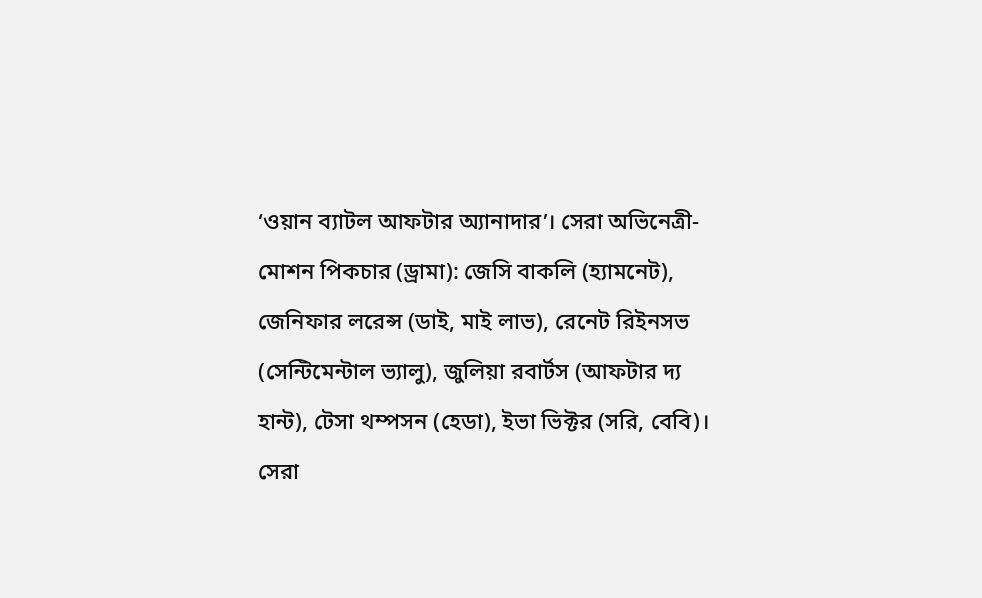‘ওয়ান ব্যাটল আফটার অ্যানাদার’। সেরা অভিনেত্রী- মোশন পিকচার (ড্রামা): জেসি বাকলি (হ্যামনেট), জেনিফার লরেন্স (ডাই, মাই লাভ), রেনেট রিইনসভ (সেন্টিমেন্টাল ভ্যালু), জুলিয়া রবার্টস (আফটার দ্য হান্ট), টেসা থম্পসন (হেডা), ইভা ভিক্টর (সরি, বেবি)। সেরা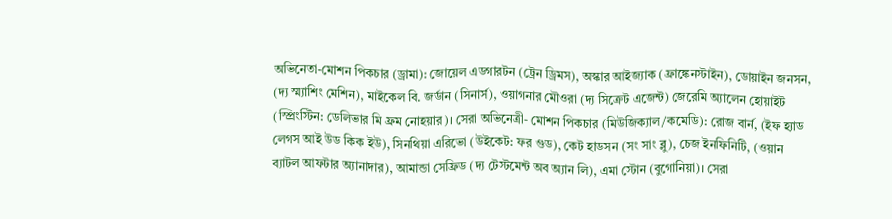অভিনেতা-মোশন পিকচার (ড্রামা): জোয়েল এডগারটন (ট্রেন ড্রিমস), অস্কার আইজ্যাক (ফ্রাঙ্কেনস্টাইন), ডোয়াইন জনসন, (দ্য স্ম্যাশিং মেশিন), মাইকেল বি. জর্ডান (সিনার্স), ওয়াগনার মৌওরা (দ্য সিক্রেট এজেন্ট) জেরেমি অ্যালেন হোয়াইট (স্প্রিংস্টিন: ডেলিভার মি ফ্রম নোহয়ার)। সেরা অভিনেত্রী- মোশন পিকচার (মিউজিক্যাল/কমেডি): রোজ বার্ন, (ইফ হ্যাড লেগস আই উড কিক ইউ), সিনথিয়া এরিভো (উইকেট: ফর গুড), কেট হাডসন (সং সাং ব্লু), চেজ ইনফিনিটি, (ওয়ান ব্যাটল আফটার অ্যানাদার), আমান্ডা সেফ্রিড (দ্য টেস্টমেন্ট অব অ্যান লি), এমা স্টোন (বুগোনিয়া)। সেরা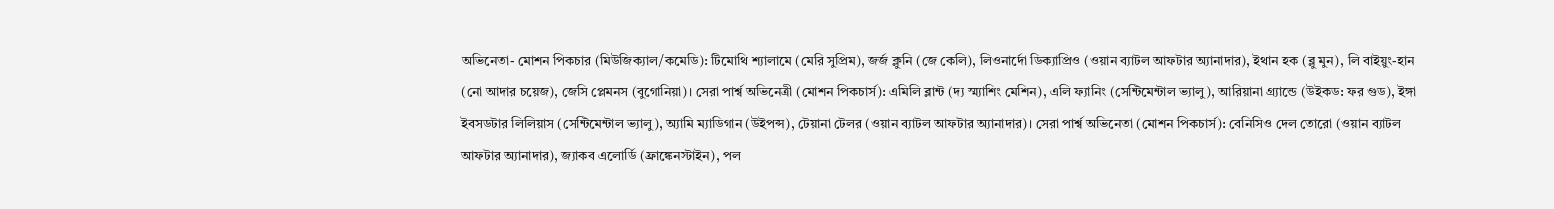অভিনেতা- মোশন পিকচার (মিউজিক্যাল/কমেডি): টিমোথি শ্যালামে (মেরি সুপ্রিম), জর্জ ক্লুনি (জে কেলি), লিওনার্দো ডিক্যাপ্রিও (ওয়ান ব্যাটল আফটার অ্যানাদার), ইথান হক (ব্লু মুন), লি বাইয়ুং-হান (নো আদার চয়েজ), জেসি প্লেমনস (বুগোনিয়া)। সেরা পার্শ্ব অভিনেত্রী (মোশন পিকচার্স): এমিলি ব্লান্ট (দ্য স্ম্যাশিং মেশিন), এলি ফ্যানিং (সেন্টিমেন্টাল ভ্যালু), আরিয়ানা গ্র্যান্ডে (উইকড: ফর গুড), ইঙ্গা ইবসডটার লিলিয়াস (সেন্টিমেন্টাল ভ্যালু), অ্যামি ম্যাডিগান (উইপন্স), টেয়ানা টেলর (ওয়ান ব্যাটল আফটার অ্যানাদার)। সেরা পার্শ্ব অভিনেতা (মোশন পিকচার্স): বেনিসিও দেল তোরো (ওয়ান ব্যাটল আফটার অ্যানাদার), জ্যাকব এলোর্ডি (ফ্রাঙ্কেনস্টাইন), পল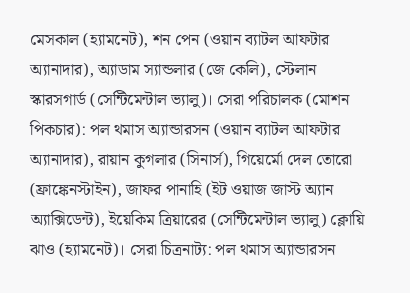মেসকাল (হ্যামনেট), শন পেন (ওয়ান ব্যাটল আফটার অ্যানাদার), অ্যাডাম স্যান্ডলার (জে কেলি), স্টেলান স্কারসগার্ড (সেন্টিমেন্টাল ভ্যালু)। সেরা পরিচালক (মোশন পিকচার): পল থমাস অ্যান্ডারসন (ওয়ান ব্যাটল আফটার অ্যানাদার), রায়ান কুগলার (সিনার্স), গিয়ের্মো দেল তোরো (ফ্রাঙ্কেনস্টাইন), জাফর পানাহি (ইট ওয়াজ জাস্ট অ্যান অ্যাক্সিডেন্ট), ইয়েকিম ত্রিয়ারের (সেন্টিমেন্টাল ভ্যালু) ক্লোয়ি ঝাও (হ্যামনেট)। সেরা চিত্রনাট্য: পল থমাস অ্যান্ডারসন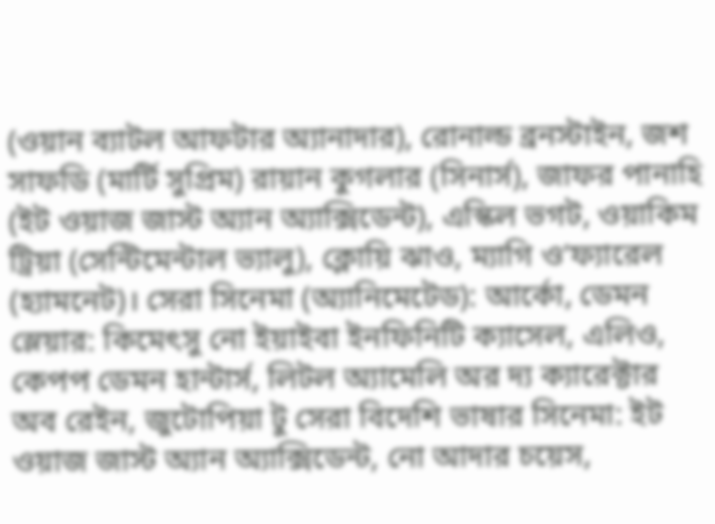(ওয়ান ব্যাটল আফটার অ্যানাদার), রোনাল্ড ব্রনস্টাইন, জশ সাফডি (মার্টি সুপ্রিম) রায়ান কুগলার (সিনার্স), জাফর পানাহি (ইট ওয়াজ জাস্ট অ্যান অ্যাক্সিডেন্ট), এস্কিল ভগট, ওয়াকিম ট্রিয়া (সেন্টিমেন্টাল ভ্যালু), ক্লোয়ি ঝাও, ম্যাগি ও’ফ্যারেল (হ্যামনেট)। সেরা সিনেমা (অ্যানিমেটেড): আর্কো, ডেমন স্লেয়ার: কিমেৎসু নো ইয়াইবা ইনফিনিটি ক্যাসেল, এলিও, কেপপ ডেমন হান্টার্স, লিটল অ্যামেলি অর দ্য ক্যারেক্টার অব রেইন, জুটোপিয়া টু সেরা বিদেশি ভাষার সিনেমা: ইট ওয়াজ জাস্ট অ্যান অ্যাক্সিডেন্ট, নো আদার চয়েস,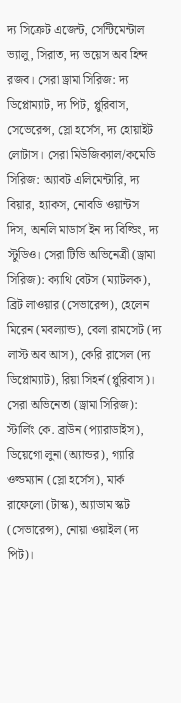দ্য সিক্রেট এজেন্ট, সেন্টিমেন্টাল ভ্যালু, সিরাত, দ্য ভয়েস অব হিন্দ রজব। সেরা ড্রামা সিরিজ: দ্য ডিপ্লোম্যাট, দ্য পিট, প্লুরিবাস, সেভেরেন্স, স্লো হর্সেস, দ্য হোয়াইট লোটাস। সেরা মিউজিক্যাল/কমেডি সিরিজ: অ্যাবট এলিমেন্টারি, দ্য বিয়ার, হ্যাকস, নোবডি ওয়ান্টস দিস, অনলি মাডার্স ইন দ্য বিল্ডিং, দ্য স্টুডিও। সেরা টিভি অভিনেত্রী (ড্রামা সিরিজ): ক্যাথি বেটস (ম্যাটলক), ব্রিট লাওয়ার (সেভারেন্স), হেলেন মিরেন (মবল্যান্ড), বেলা রামসেট (দ্য লাস্ট অব আস), কেরি রাসেল (দ্য ডিপ্লোম্যাট), রিয়া সিহর্ন (প্লুরিবাস)। সেরা অভিনেতা (ড্রামা সিরিজ): স্টার্লিং কে. ব্রাউন (প্যারাডাইস), ডিয়েগো লুনা (অ্যান্ডর), গ্যারি ওল্ডম্যান (স্লো হর্সেস), মার্ক রাফেলো (টাস্ক), অ্যাডাম স্কট (সেভারেন্স), নোয়া ওয়াইল (দ্য পিট)।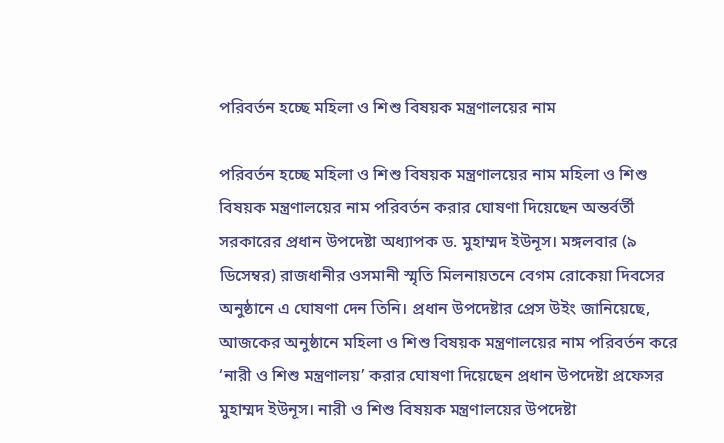পরিবর্তন হচ্ছে মহিলা ও শিশু বিষয়ক মন্ত্রণালয়ের নাম

পরিবর্তন হচ্ছে মহিলা ও শিশু বিষয়ক মন্ত্রণালয়ের নাম মহিলা ও শিশু বিষয়ক মন্ত্রণালয়ের নাম পরিবর্তন করার ঘোষণা দিয়েছেন অন্তর্বর্তী সরকারের প্রধান উপদেষ্টা অধ্যাপক ড. মুহাম্মদ ইউনূস। মঙ্গলবার (৯ ডিসেম্বর) রাজধানীর ওসমানী স্মৃতি মিলনায়তনে বেগম রোকেয়া দিবসের অনুষ্ঠানে এ ঘোষণা দেন তিনি। প্রধান উপদেষ্টার প্রেস উইং জানিয়েছে, আজকের অনুষ্ঠানে মহিলা ও শিশু বিষয়ক মন্ত্রণালয়ের নাম পরিবর্তন করে ‘নারী ও শিশু মন্ত্রণালয়’ করার ঘোষণা দিয়েছেন প্রধান উপদেষ্টা প্রফেসর মুহাম্মদ ইউনূস। নারী ও শিশু বিষয়ক মন্ত্রণালয়ের উপদেষ্টা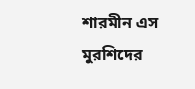শারমীন এস মুরশিদের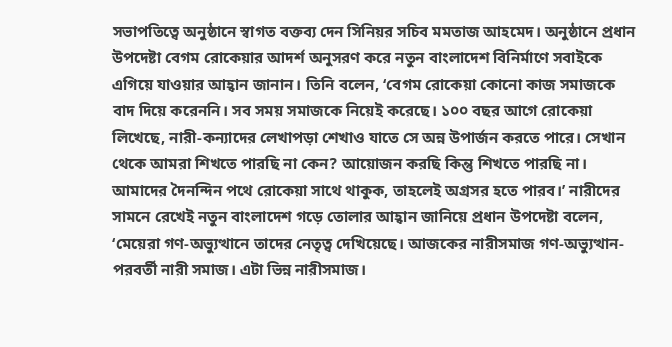সভাপতিত্বে অনুষ্ঠানে স্বাগত বক্তব্য দেন সিনিয়র সচিব মমতাজ আহমেদ। অনুষ্ঠানে প্রধান উপদেষ্টা বেগম রোকেয়ার আদর্শ অনুসরণ করে নতুন বাংলাদেশ বিনির্মাণে সবাইকে এগিয়ে যাওয়ার আহ্বান জানান। তিনি বলেন, ‘বেগম রোকেয়া কোনো কাজ সমাজকে বাদ দিয়ে করেননি। সব সময় সমাজকে নিয়েই করেছে। ১০০ বছর আগে রোকেয়া লিখেছে, নারী-কন্যাদের লেখাপড়া শেখাও যাতে সে অন্ন উপার্জন করতে পারে। সেখান থেকে আমরা শিখতে পারছি না কেন? আয়োজন করছি কিন্তু শিখতে পারছি না। আমাদের দৈনন্দিন পথে রোকেয়া সাথে থাকুক, তাহলেই অগ্রসর হতে পারব।’ নারীদের সামনে রেখেই নতুন বাংলাদেশ গড়ে তোলার আহ্বান জানিয়ে প্রধান উপদেষ্টা বলেন, ‘মেয়েরা গণ-অভ্যুত্থানে তাদের নেতৃত্ব দেখিয়েছে। আজকের নারীসমাজ গণ-অভ্যুত্থান-পরবর্তী নারী সমাজ। এটা ভিন্ন নারীসমাজ।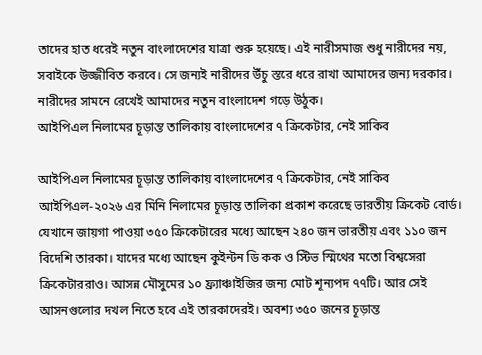তাদের হাত ধরেই নতুন বাংলাদেশের যাত্রা শুরু হয়েছে। এই নারীসমাজ শুধু নারীদের নয়, সবাইকে উজ্জীবিত করবে। সে জন্যই নারীদের উঁচু স্তরে ধরে রাখা আমাদের জন্য দরকার। নারীদের সামনে রেখেই আমাদের নতুন বাংলাদেশ গড়ে উঠুক।
আইপিএল নিলামের চূড়ান্ত তালিকায় বাংলাদেশের ৭ ক্রিকেটার, নেই সাকিব

আইপিএল নিলামের চূড়ান্ত তালিকায় বাংলাদেশের ৭ ক্রিকেটার, নেই সাকিব আইপিএল-২০২৬ এর মিনি নিলামের চূড়ান্ত তালিকা প্রকাশ করেছে ভারতীয় ক্রিকেট বোর্ড। যেখানে জায়গা পাওয়া ৩৫০ ক্রিকেটারের মধ্যে আছেন ২৪০ জন ভারতীয় এবং ১১০ জন বিদেশি তারকা। যাদের মধ্যে আছেন কুইন্টন ডি কক ও স্টিভ স্মিথের মতো বিশ্বসেরা ক্রিকেটাররাও। আসন্ন মৌসুমের ১০ ফ্র্যাঞ্চাইজির জন্য মোট শূন্যপদ ৭৭টি। আর সেই আসনগুলোর দখল নিতে হবে এই তারকাদেরই। অবশ্য ৩৫০ জনের চূড়ান্ত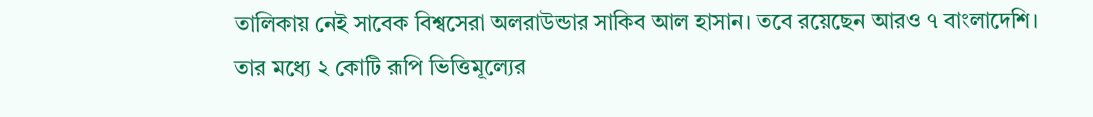তালিকায় নেই সাবেক বিশ্বসেরা অলরাউন্ডার সাকিব আল হাসান। তবে রয়েছেন আরও ৭ বাংলাদেশি। তার মধ্যে ২ কোটি রূপি ভিত্তিমূল্যের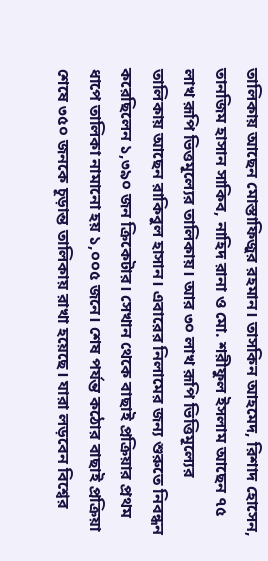তালিকায় আছেন মোস্তাফিজুর রহমান। তাসকিন আহমেদ, রিশাদ হোসেন, তানজিম হাসান সাকিব, নাহিদ রানা ও মো. শরীফুল ইসলাম আছেন ৭৫ লাখ রূপি ভিত্তমূল্যের তালিকায়। আর ৩০ লাখ রূপি ভিত্তিমূল্যের তালিকায় আছেন রাকিবুল হাসান। এবারের নিলামের জন্য শুরুতে নিবন্ধন করেছিলেন ১,৩৯০ জন ক্রিকেটার। সেখান থেকে বাছাই প্রক্রিয়ার প্রথম ধাপে তালিকা নামানো হয় ১,০০৫ জনে। শেষ পর্যন্ত কঠোর বাছাই প্রক্রিয়া শেষে ৩৫০ জনকে চূড়ান্ত তালিকায় রাখা হয়েছে। যারা লড়বেন বিশ্বের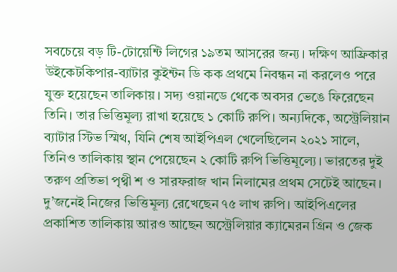সবচেয়ে বড় টি-টোয়েন্টি লিগের ১৯তম আসরের জন্য। দক্ষিণ আফ্রিকার উইকেটকিপার-ব্যাটার কুইন্টন ডি কক প্রথমে নিবন্ধন না করলেও পরে যুক্ত হয়েছেন তালিকায়। সদ্য ওয়ানডে থেকে অবসর ভেঙে ফিরেছেন তিনি। তার ভিত্তিমূল্য রাখা হয়েছে ১ কোটি রুপি। অন্যদিকে, অস্ট্রেলিয়ান ব্যাটার স্টিভ স্মিথ, যিনি শেষ আইপিএল খেলেছিলেন ২০২১ সালে, তিনিও তালিকায় স্থান পেয়েছেন ২ কোটি রুপি ভিত্তিমূল্যে। ভারতের দুই তরুণ প্রতিভা পৃথ্বী শ ও সারফরাজ খান নিলামের প্রথম সেটেই আছেন। দু’জনেই নিজের ভিত্তিমূল্য রেখেছেন ৭৫ লাখ রুপি। আইপিএলের প্রকাশিত তালিকায় আরও আছেন অস্ট্রেলিয়ার ক্যামেরন গ্রিন ও জেক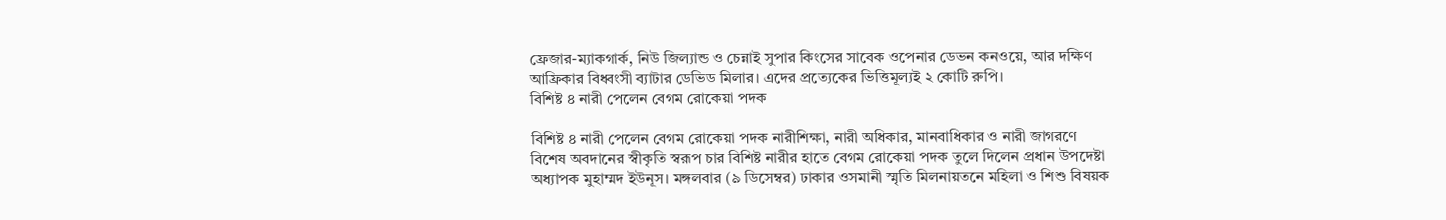ফ্রেজার-ম্যাকগার্ক, নিউ জিল্যান্ড ও চেন্নাই সুপার কিংসের সাবেক ওপেনার ডেভন কনওয়ে, আর দক্ষিণ আফ্রিকার বিধ্বংসী ব্যাটার ডেভিড মিলার। এদের প্রত্যেকের ভিত্তিমূল্যই ২ কোটি রুপি।
বিশিষ্ট ৪ নারী পেলেন বেগম রোকেয়া পদক

বিশিষ্ট ৪ নারী পেলেন বেগম রোকেয়া পদক নারীশিক্ষা, নারী অধিকার, মানবাধিকার ও নারী জাগরণে বিশেষ অবদানের স্বীকৃতি স্বরূপ চার বিশিষ্ট নারীর হাতে বেগম রোকেয়া পদক তুলে দিলেন প্রধান উপদেষ্টা অধ্যাপক মুহাম্মদ ইউনূস। মঙ্গলবার (৯ ডিসেম্বর) ঢাকার ওসমানী স্মৃতি মিলনায়তনে মহিলা ও শিশু বিষয়ক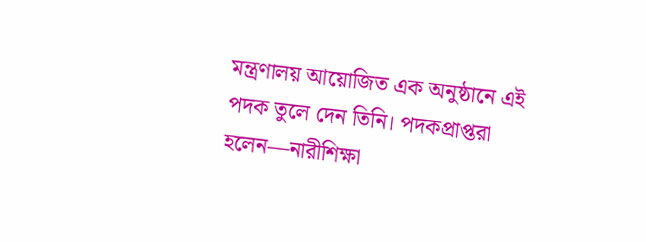মন্ত্রণালয় আয়োজিত এক অনুষ্ঠানে এই পদক তুলে দেন তিনি। পদকপ্রাপ্তরা হলেন—নারীশিক্ষা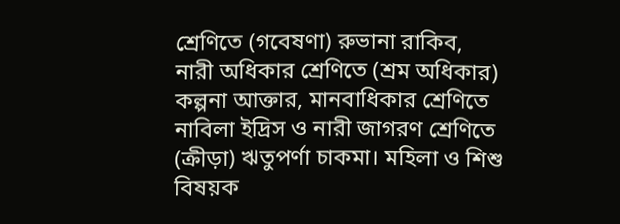শ্রেণিতে (গবেষণা) রুভানা রাকিব, নারী অধিকার শ্রেণিতে (শ্রম অধিকার) কল্পনা আক্তার, মানবাধিকার শ্রেণিতে নাবিলা ইদ্রিস ও নারী জাগরণ শ্রেণিতে (ক্রীড়া) ঋতুপর্ণা চাকমা। মহিলা ও শিশু বিষয়ক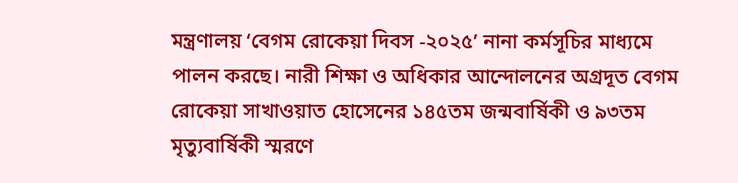মন্ত্রণালয় ‘বেগম রোকেয়া দিবস -২০২৫’ নানা কর্মসূচির মাধ্যমে পালন করছে। নারী শিক্ষা ও অধিকার আন্দোলনের অগ্রদূত বেগম রোকেয়া সাখাওয়াত হোসেনের ১৪৫তম জন্মবার্ষিকী ও ৯৩তম মৃত্যুবার্ষিকী স্মরণে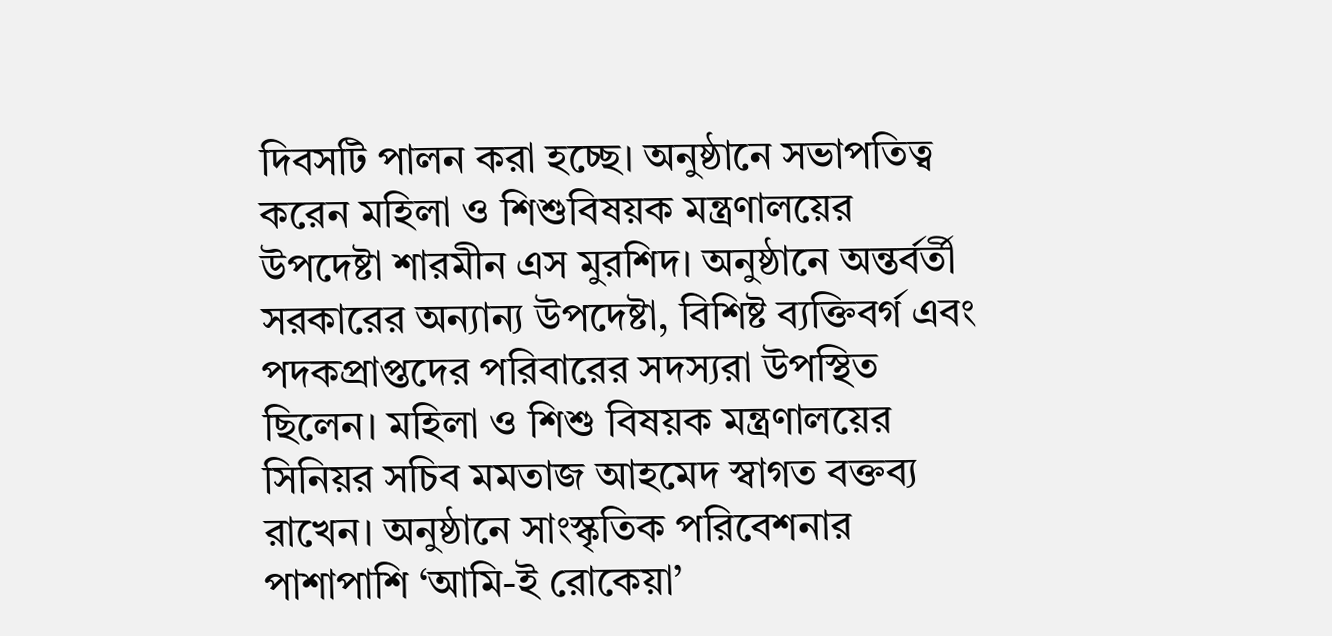দিবসটি পালন করা হচ্ছে। অনুষ্ঠানে সভাপতিত্ব করেন মহিলা ও শিশুবিষয়ক মন্ত্রণালয়ের উপদেষ্টা শারমীন এস মুরশিদ। অনুষ্ঠানে অন্তর্বর্তী সরকারের অন্যান্য উপদেষ্টা, বিশিষ্ট ব্যক্তিবর্গ এবং পদকপ্রাপ্তদের পরিবারের সদস্যরা উপস্থিত ছিলেন। মহিলা ও শিশু বিষয়ক মন্ত্রণালয়ের সিনিয়র সচিব মমতাজ আহমেদ স্বাগত বক্তব্য রাখেন। অনুষ্ঠানে সাংস্কৃতিক পরিবেশনার পাশাপাশি ‘আমি-ই রোকেয়া’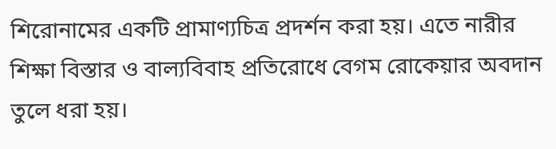শিরোনামের একটি প্রামাণ্যচিত্র প্রদর্শন করা হয়। এতে নারীর শিক্ষা বিস্তার ও বাল্যবিবাহ প্রতিরোধে বেগম রোকেয়ার অবদান তুলে ধরা হয়।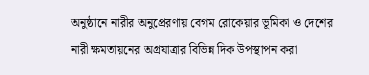অনুষ্ঠানে নারীর অনুপ্রেরণায় বেগম রোকেয়ার ভূমিকা ও দেশের নারী ক্ষমতায়নের অগ্রযাত্রার বিভিন্ন দিক উপস্থাপন করা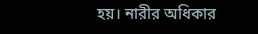হয়। নারীর অধিকার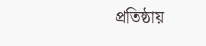প্রতিষ্ঠায়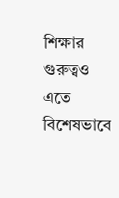শিক্ষার গুরুত্বও এতে বিশেষভাবে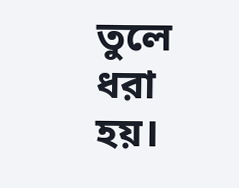তুলে ধরা হয়।